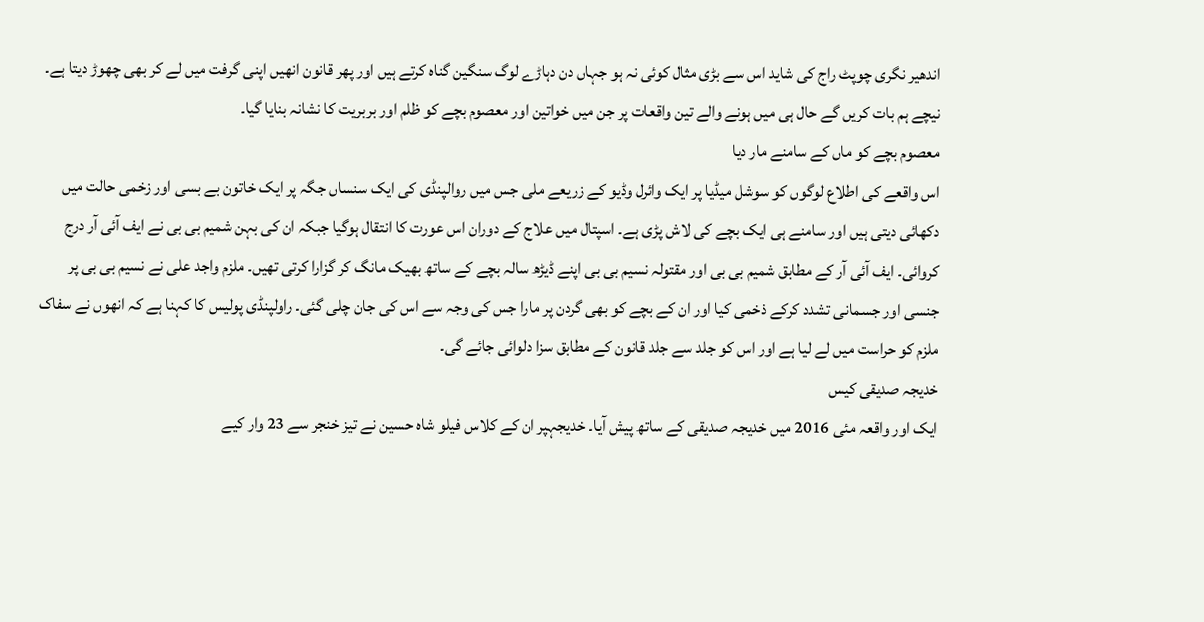اندھیر نگری چوپٹ راج کی شاید اس سے بڑی مثال کوئی نہ ہو جہاں دن دہاڑے لوگ سنگین گناہ کرتے ہیں اور پھر قانون انھیں اپنی گرفت میں لے کر بھی چھوڑ دیتا ہے۔ نیچے ہم بات کریں گے حال ہی میں ہونے والے تین واقعات پر جن میں خواتین اور معصوم بچے کو ظلم اور بربریت کا نشانہ بنایا گیا۔
معصوم بچے کو ماں کے سامنے مار دیا
اس واقعے کی اطلاع لوگوں کو سوشل میڈیا پر ایک وائرل وڈیو کے زریعے ملی جس میں روالپنڈی کی ایک سنساں جگہ پر ایک خاتون بے بسی اور زخمی حالت میں دکھائی دیتی ہیں اور سامنے ہی ایک بچے کی لاش پڑی ہے۔ اسپتال میں علاج کے دوران اس عورت کا انتقال ہوگیا جبکہ ان کی بہن شمیم بی بی نے ایف آئی آر درج کروائی۔ ایف آئی آر کے مطابق شمیم بی بی اور مقتولہ نسیم بی بی اپنے ڈیڑھ سالہ بچے کے ساتھ بھیک مانگ کر گزارا کرتی تھیں۔ ملزم واجد علی نے نسیم بی بی پر جنسی اور جسمانی تشدد کرکے ذخمی کیا اور ان کے بچے کو بھی گردن پر مارا جس کی وجہ سے اس کی جان چلی گئی۔ راولپنڈی پولیس کا کہنا ہے کہ انھوں نے سفاک ملزم کو حراست میں لے لیا ہے اور اس کو جلد سے جلد قانون کے مطابق سزا دلوائی جائے گی۔
خدیجہ صدیقی کیس
ایک اور واقعہ مئی 2016 میں خدیجہ صدیقی کے ساتھ پیش آیا۔ خدیجہپر ان کے کلاس فیلو شاہ حسین نے تیز خنجر سے 23 وار کیے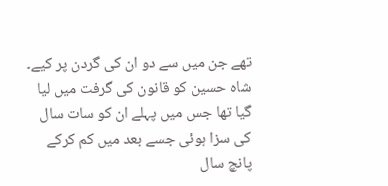تھے جن میں سے دو ان کی گردن پر کیے۔ شاہ حسین کو قانون کی گرفت میں لیا گیا تھا جس میں پہلے ان کو سات سال کی سزا ہوئی جسے بعد میں کم کرکے پانچ سال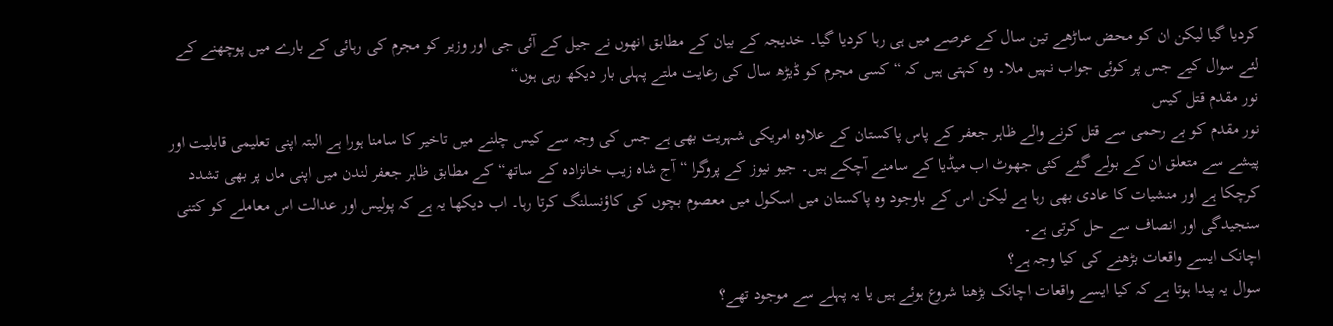کردیا گیا لیکن ان کو محض ساڑھے تین سال کے عرصے میں ہی رہا کردیا گیا۔ خدیجہ کے بیان کے مطابق انھوں نے جیل کے آئی جی اور وزیر کو مجرم کی رہائی کے بارے میں پوچھنے کے لئے سوال کیے جس پر کوئی جواب نہیں ملا۔ وہ کہتی ہیں کہ “کسی مجرم کو ڈیڑھ سال کی رعایت ملتے پہلی بار دیکھ رہی ہوں“
نور مقدم قتل کیس
نور مقدم کو بے رحمی سے قتل کرنے والے ظاہر جعفر کے پاس پاکستان کے علاوہ امریکی شہریت بھی ہے جس کی وجہ سے کیس چلنے میں تاخیر کا سامنا ہورا ہے البتہ اپنی تعلیمی قابلیت اور پیشے سے متعلق ان کے بولے گئے کئی جھوٹ اب میڈیا کے سامنے آچکے ہیں۔ جیو نیوز کے پروگرا “آج شاہ زیب خانزادہ کے ساتھ“ کے مطابق ظاہر جعفر لندن میں اپنی ماں پر بھی تشدد کرچکا ہے اور منشیات کا عادی بھی رہا ہے لیکن اس کے باوجود وہ پاکستان میں اسکول میں معصوم بچوں کی کاؤنسلنگ کرتا رہا۔ اب دیکھا یہ ہے کہ پولیس اور عدالت اس معاملے کو کتنی سنجیدگی اور انصاف سے حل کرتی ہے۔
اچانک ایسے واقعات بڑھنے کی کیا وجہ ہے؟
سوال یہ پیدا ہوتا ہے کہ کیا ایسے واقعات اچانک بڑھنا شروع ہوئے ہیں یا یہ پہلے سے موجود تھے؟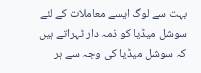بہت سے لوگ ایسے معاملات کے لئے سوشل میڈیا کو ذمہ دار ٹہراتے ہیں کہ سوشل میڈیا کی وجہ سے ہر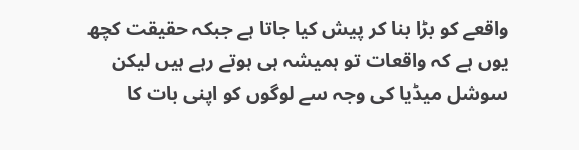واقعے کو بڑا بنا کر پیش کیا جاتا ہے جبکہ حقیقت کچھ یوں ہے کہ واقعات تو ہمیشہ ہی ہوتے رہے ہیں لیکن سوشل میڈیا کی وجہ سے لوگوں کو اپنی بات کا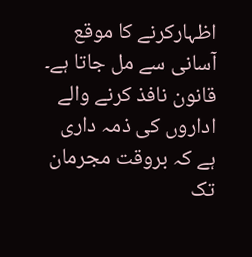اظہارکرنے کا موقع آسانی سے مل جاتا ہے۔ قانون نافذ کرنے والے اداروں کی ذمہ داری ہے کہ بروقت مجرمان تک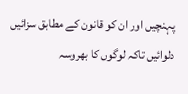پہنچیں اور ان کو قانون کے مطابق سزائیں دلوائیں تاکہ لوگوں کا بھروسہ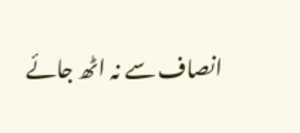انصاف سے نہ اٹھ جائے